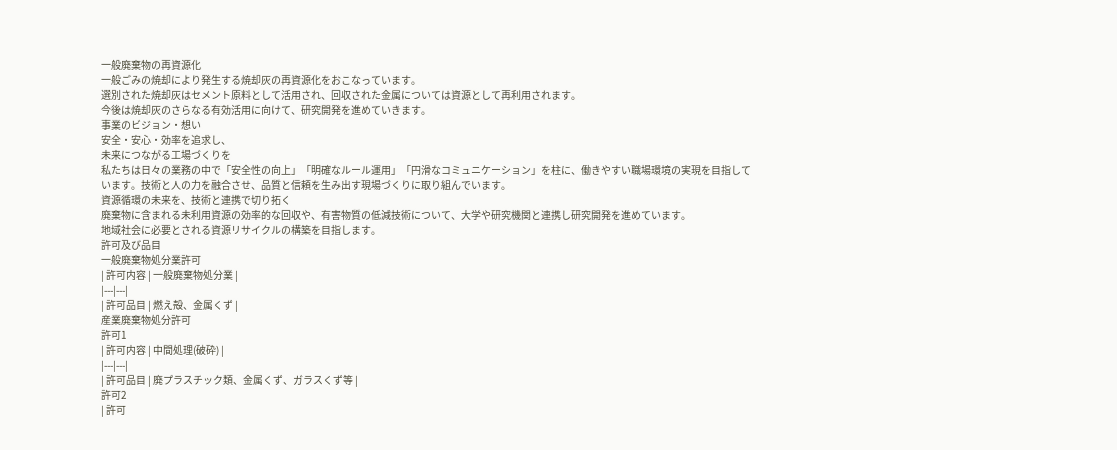一般廃棄物の再資源化
一般ごみの焼却により発生する焼却灰の再資源化をおこなっています。
選別された焼却灰はセメント原料として活用され、回収された金属については資源として再利用されます。
今後は焼却灰のさらなる有効活用に向けて、研究開発を進めていきます。
事業のビジョン・想い
安全・安心・効率を追求し、
未来につながる工場づくりを
私たちは日々の業務の中で「安全性の向上」「明確なルール運用」「円滑なコミュニケーション」を柱に、働きやすい職場環境の実現を目指しています。技術と人の力を融合させ、品質と信頼を生み出す現場づくりに取り組んでいます。
資源循環の未来を、技術と連携で切り拓く
廃棄物に含まれる未利用資源の効率的な回収や、有害物質の低減技術について、大学や研究機関と連携し研究開発を進めています。
地域社会に必要とされる資源リサイクルの構築を目指します。
許可及び品目
一般廃棄物処分業許可
| 許可内容 | 一般廃棄物処分業 |
|---|---|
| 許可品目 | 燃え殻、金属くず |
産業廃棄物処分許可
許可1
| 許可内容 | 中間処理(破砕) |
|---|---|
| 許可品目 | 廃プラスチック類、金属くず、ガラスくず等 |
許可2
| 許可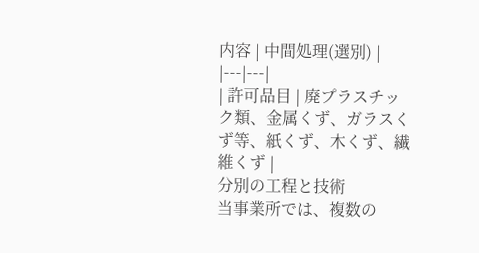内容 | 中間処理(選別) |
|---|---|
| 許可品目 | 廃プラスチック類、金属くず、ガラスくず等、紙くず、木くず、繊維くず |
分別の工程と技術
当事業所では、複数の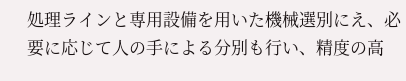処理ラインと専用設備を用いた機械選別にえ、必要に応じて人の手による分別も行い、精度の高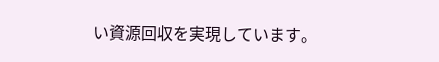い資源回収を実現しています。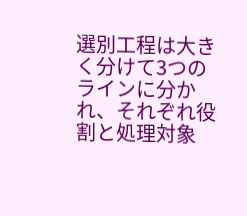選別工程は大きく分けて3つのラインに分かれ、それぞれ役割と処理対象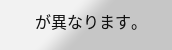が異なります。